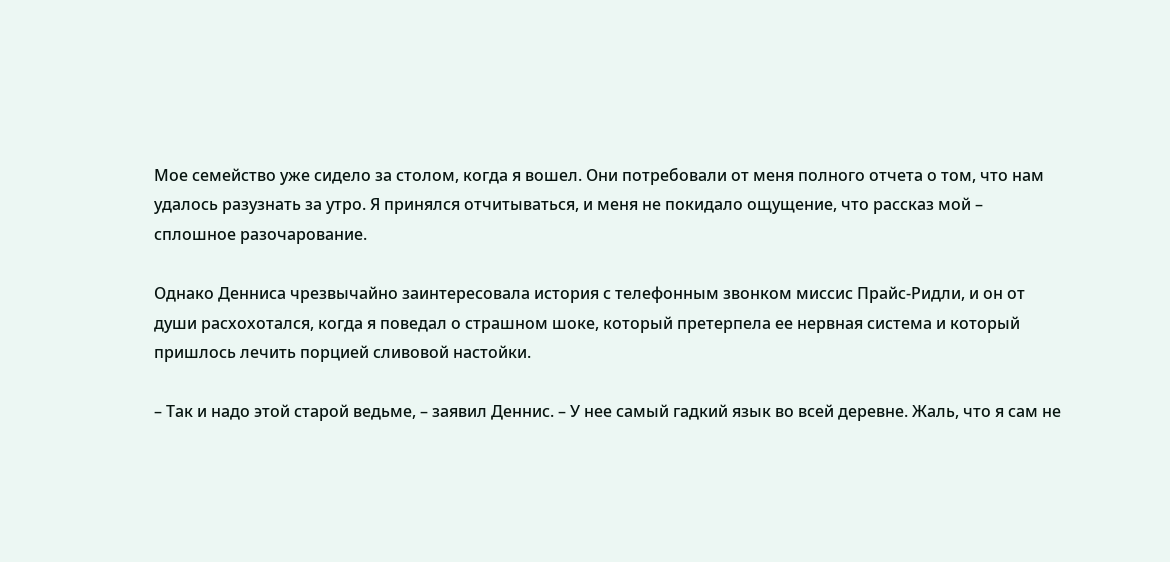Мое семейство уже сидело за столом, когда я вошел. Они потребовали от меня полного отчета о том, что нам удалось разузнать за утро. Я принялся отчитываться, и меня не покидало ощущение, что рассказ мой – сплошное разочарование.

Однако Денниса чрезвычайно заинтересовала история с телефонным звонком миссис Прайс-Ридли, и он от души расхохотался, когда я поведал о страшном шоке, который претерпела ее нервная система и который пришлось лечить порцией сливовой настойки.

– Так и надо этой старой ведьме, – заявил Деннис. – У нее самый гадкий язык во всей деревне. Жаль, что я сам не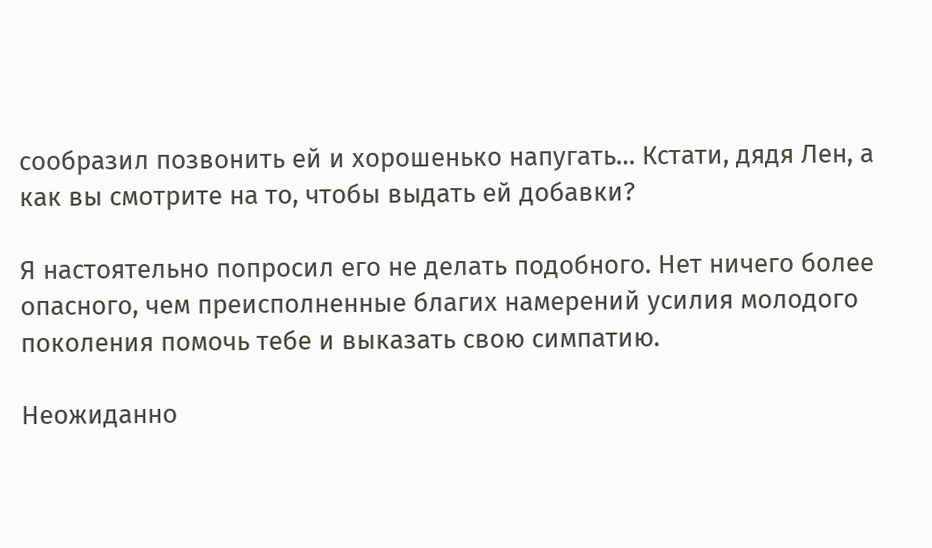сообразил позвонить ей и хорошенько напугать… Кстати, дядя Лен, а как вы смотрите на то, чтобы выдать ей добавки?

Я настоятельно попросил его не делать подобного. Нет ничего более опасного, чем преисполненные благих намерений усилия молодого поколения помочь тебе и выказать свою симпатию.

Неожиданно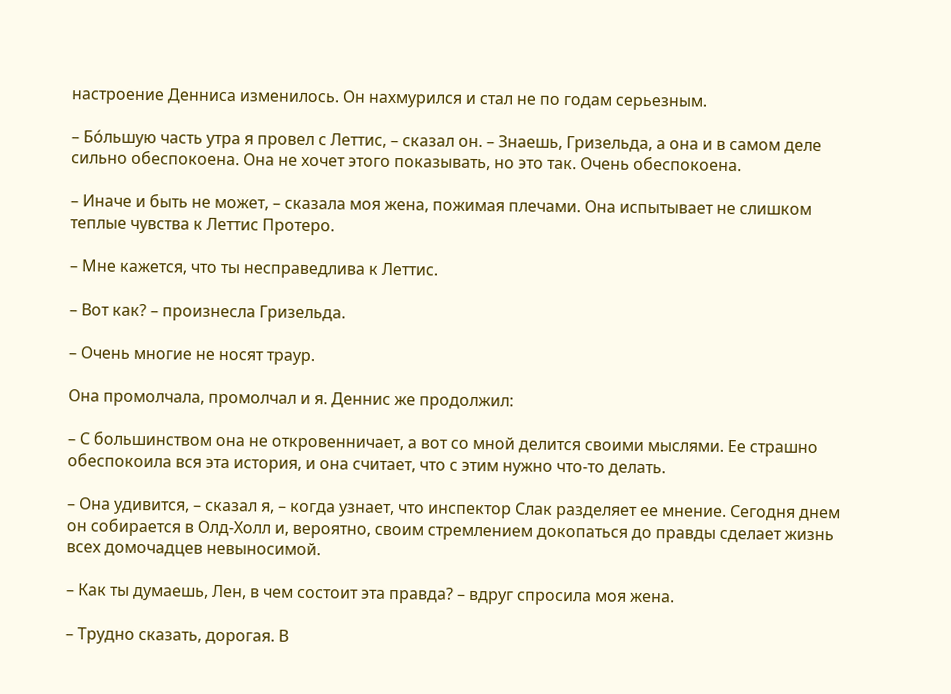настроение Денниса изменилось. Он нахмурился и стал не по годам серьезным.

– Бо́льшую часть утра я провел с Леттис, – сказал он. – Знаешь, Гризельда, а она и в самом деле сильно обеспокоена. Она не хочет этого показывать, но это так. Очень обеспокоена.

– Иначе и быть не может, – сказала моя жена, пожимая плечами. Она испытывает не слишком теплые чувства к Леттис Протеро.

– Мне кажется, что ты несправедлива к Леттис.

– Вот как? – произнесла Гризельда.

– Очень многие не носят траур.

Она промолчала, промолчал и я. Деннис же продолжил:

– С большинством она не откровенничает, а вот со мной делится своими мыслями. Ее страшно обеспокоила вся эта история, и она считает, что с этим нужно что-то делать.

– Она удивится, – сказал я, – когда узнает, что инспектор Слак разделяет ее мнение. Сегодня днем он собирается в Олд-Холл и, вероятно, своим стремлением докопаться до правды сделает жизнь всех домочадцев невыносимой.

– Как ты думаешь, Лен, в чем состоит эта правда? – вдруг спросила моя жена.

– Трудно сказать, дорогая. В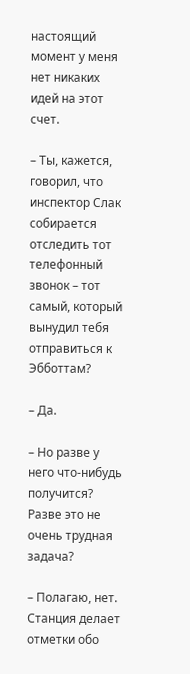настоящий момент у меня нет никаких идей на этот счет.

– Ты, кажется, говорил, что инспектор Слак собирается отследить тот телефонный звонок – тот самый, который вынудил тебя отправиться к Эбботтам?

– Да.

– Но разве у него что-нибудь получится? Разве это не очень трудная задача?

– Полагаю, нет. Станция делает отметки обо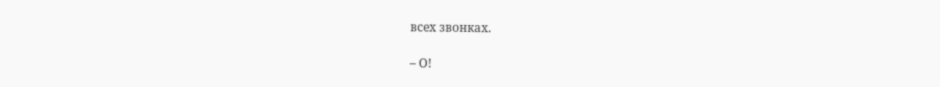всех звонках.

– О!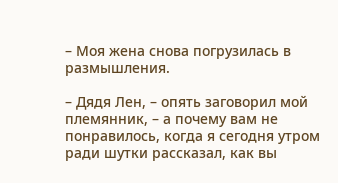– Моя жена снова погрузилась в размышления.

– Дядя Лен, – опять заговорил мой племянник, – а почему вам не понравилось, когда я сегодня утром ради шутки рассказал, как вы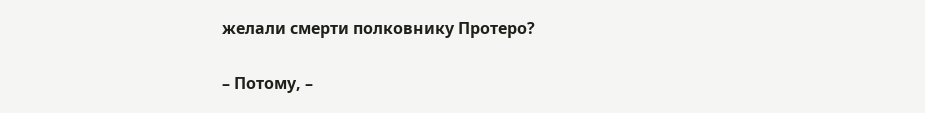желали смерти полковнику Протеро?

– Потому, –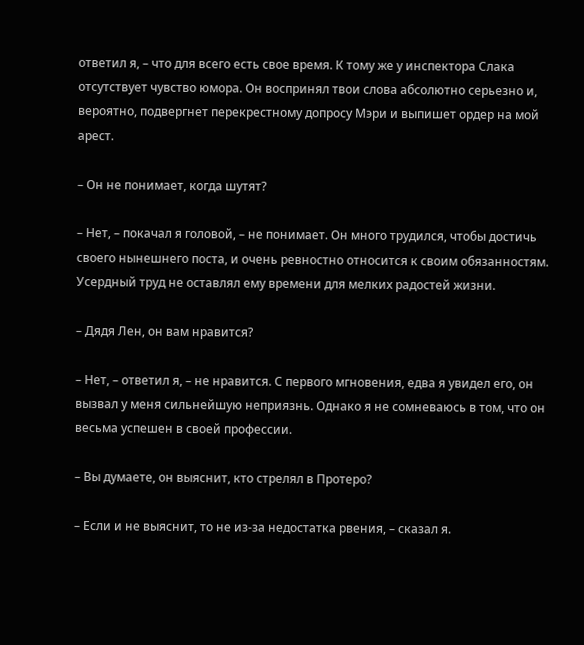ответил я, – что для всего есть свое время. К тому же у инспектора Слака отсутствует чувство юмора. Он воспринял твои слова абсолютно серьезно и, вероятно, подвергнет перекрестному допросу Мэри и выпишет ордер на мой арест.

– Он не понимает, когда шутят?

– Нет, – покачал я головой, – не понимает. Он много трудился, чтобы достичь своего нынешнего поста, и очень ревностно относится к своим обязанностям. Усердный труд не оставлял ему времени для мелких радостей жизни.

– Дядя Лен, он вам нравится?

– Нет, – ответил я, – не нравится. С первого мгновения, едва я увидел его, он вызвал у меня сильнейшую неприязнь. Однако я не сомневаюсь в том, что он весьма успешен в своей профессии.

– Вы думаете, он выяснит, кто стрелял в Протеро?

– Если и не выяснит, то не из-за недостатка рвения, – сказал я.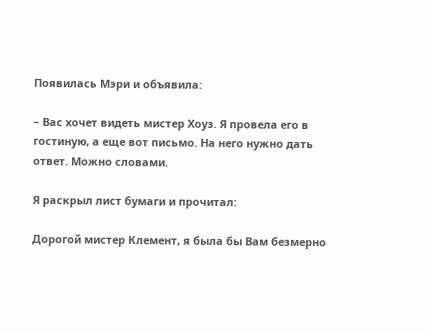Появилась Мэри и объявила:

– Вас хочет видеть мистер Хоуз. Я провела его в гостиную, а еще вот письмо. На него нужно дать ответ. Можно словами.

Я раскрыл лист бумаги и прочитал:

Дорогой мистер Клемент, я была бы Вам безмерно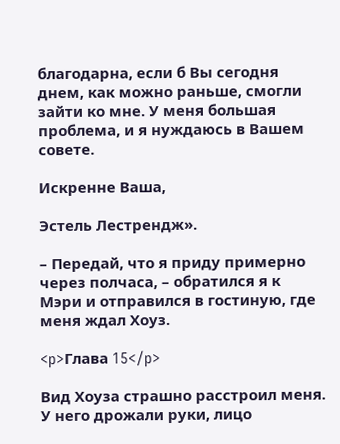благодарна, если б Вы сегодня днем, как можно раньше, смогли зайти ко мне. У меня большая проблема, и я нуждаюсь в Вашем совете.

Искренне Ваша,

Эстель Лестрендж».

– Передай, что я приду примерно через полчаса, – обратился я к Мэри и отправился в гостиную, где меня ждал Хоуз.

<p>Глава 15</p>

Вид Хоуза страшно расстроил меня. У него дрожали руки, лицо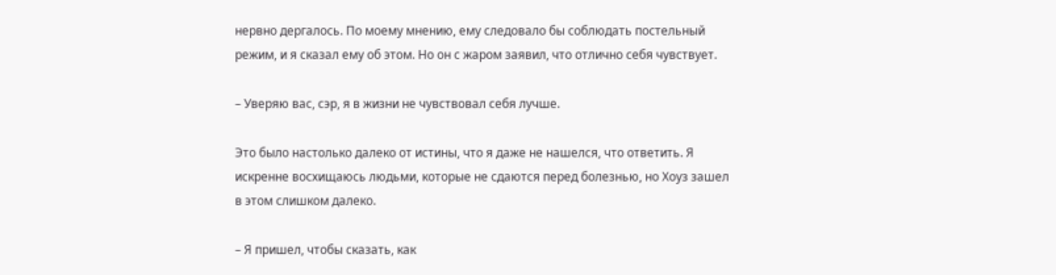нервно дергалось. По моему мнению, ему следовало бы соблюдать постельный режим, и я сказал ему об этом. Но он с жаром заявил, что отлично себя чувствует.

– Уверяю вас, сэр, я в жизни не чувствовал себя лучше.

Это было настолько далеко от истины, что я даже не нашелся, что ответить. Я искренне восхищаюсь людьми, которые не сдаются перед болезнью, но Хоуз зашел в этом слишком далеко.

– Я пришел, чтобы сказать, как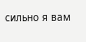сильно я вам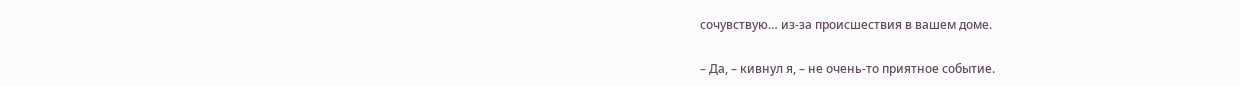сочувствую… из-за происшествия в вашем доме.

– Да, – кивнул я, – не очень-то приятное событие.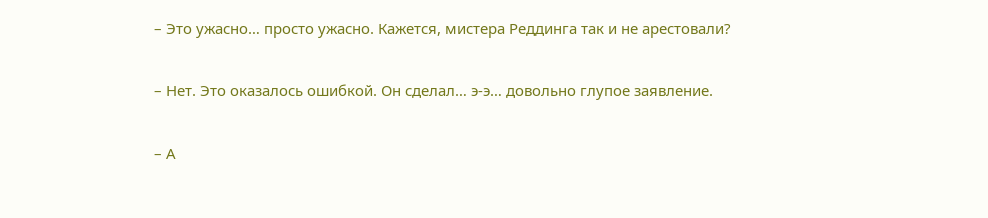– Это ужасно… просто ужасно. Кажется, мистера Реддинга так и не арестовали?

– Нет. Это оказалось ошибкой. Он сделал… э-э… довольно глупое заявление.

– А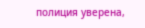полиция уверена,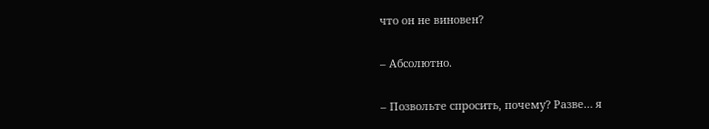что он не виновен?

– Абсолютно.

– Позвольте спросить, почему? Разве… я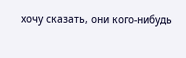хочу сказать, они кого-нибудь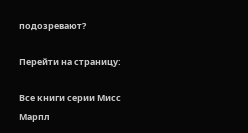подозревают?

Перейти на страницу:

Все книги серии Мисс Марпл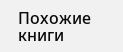Похожие книги